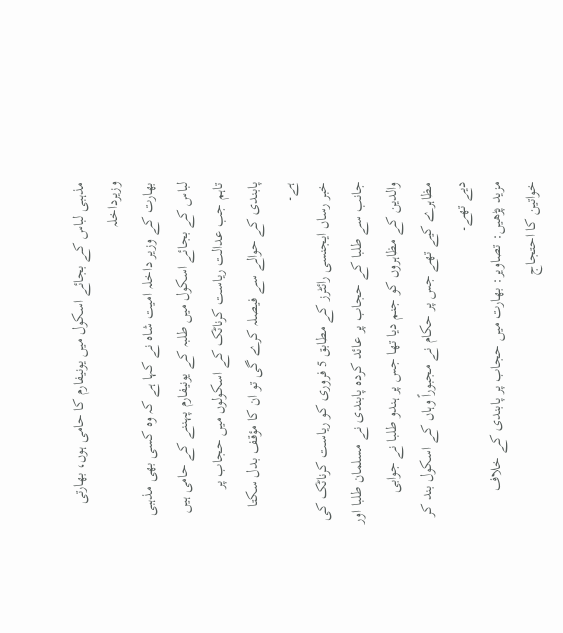مذہبی لباس کے بجائے اسکول میں یونیفارم کا حامی ہوں، بھارتی وزیرداخلہ
بھارت کے وزیر داخلہ امیت شاہ نے کہا ہے کہ وہ کسی بھی مذہبی لباس کے بجائے اسکول میں طلبہ کے یونیفارم پہننے کے حامی ہیں تاہم جب عدالت ریاست کرناٹک کے اسکولوں میں حجاب پر پابندی کے حوالے سے فیصلہ کرے گی تو ان کا مؤقف بدل سکتا ہے۔
خبر رساں ایجنسی رائٹرز کے مطابق 5 فروری کو ریاست کرناٹک کی جانب سے طلبا کے حجاب پر عائد کردہ پابندی نے مسلمان طلبا اور والدین کے مظاہروں کو جنم دیا تھا جس پر ہندو طلبا نے جوابی مظاہرے کیے تھے جس پر حکام نے مجبوراً وہاں کے اسکول بند کر دیے تھے۔
مزید پڑھیں: تصاویر: بھارت میں حجاب پر پابندی کے خلاف خواتین کا احتجاج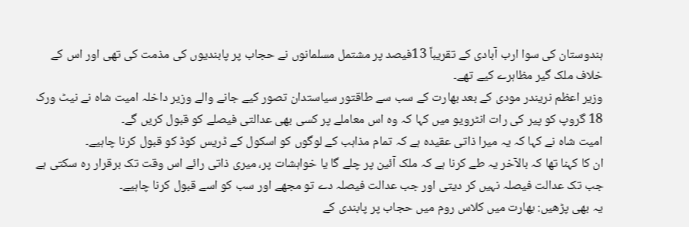ہندوستان کی سوا ارب آبادی کے تقریباً 13فیصد پر مشتمل مسلمانوں نے حجاب پر پابندیوں کی مذمت کی تھی اور اس کے خلاف ملک گیر مظاہرے کیے تھے۔
وزیر اعظم نریندر مودی کے بعد بھارت کے سب سے طاقتور سیاستدان تصور کیے جانے والے وزیر داخلہ امیت شاہ نے نیٹ ورک 18 گروپ کو پیر کی رات انٹرویو میں کہا کہ وہ اس معاملے پر کسی بھی عدالتی فیصلے کو قبول کریں گے۔
امیت شاہ نے کہا کہ یہ میرا ذاتی عقیدہ ہے کہ تمام مذاہب کے لوگوں کو اسکول کے ڈریس کوڈ کو قبول کرنا چاہیے۔
ان کا کہنا تھا کہ بالآخر یہ طے کرنا ہے کہ ملک آئین پر چلے گا یا خواہشات پر، میری ذاتی رائے اس وقت تک برقرار رہ سکتی ہے جب تک عدالت فیصلہ نہیں کر دیتی اور جب عدالت فیصلہ دے تو مجھے اور سب کو اسے قبول کرنا چاہیے۔
یہ بھی پڑھیں: بھارت میں کلاس روم میں حجاب پر پابندی کے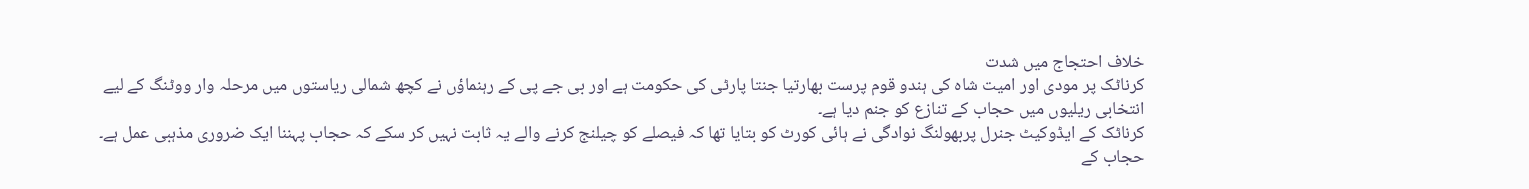خلاف احتجاج میں شدت
کرناٹک پر مودی اور امیت شاہ کی ہندو قوم پرست بھارتیا جنتا پارٹی کی حکومت ہے اور بی جے پی کے رہنماؤں نے کچھ شمالی ریاستوں میں مرحلہ وار ووٹنگ کے لیے انتخابی ریلیوں میں حجاب کے تنازع کو جنم دیا ہے۔
کرناٹک کے ایڈوکیٹ جنرل پربھولنگ نوادگی نے ہائی کورٹ کو بتایا تھا کہ فیصلے کو چیلنج کرنے والے یہ ثابت نہیں کر سکے کہ حجاب پہننا ایک ضروری مذہبی عمل ہے۔
حجاب کے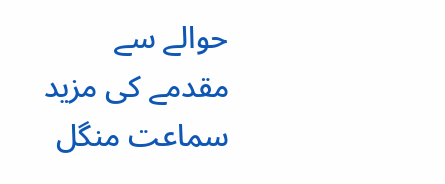حوالے سے مقدمے کی مزید سماعت منگل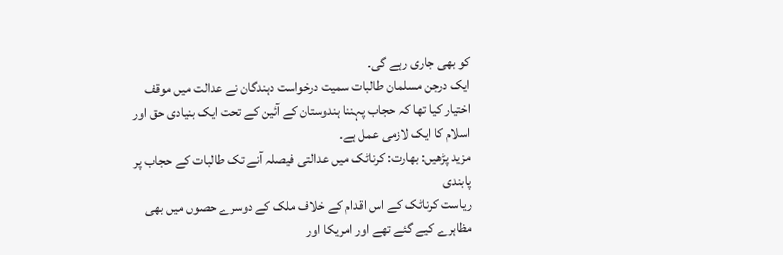کو بھی جاری رہے گی۔
ایک درجن مسلمان طالبات سمیت درخواست دہندگان نے عدالت میں موقف اختیار کیا تھا کہ حجاب پہننا ہندوستان کے آئین کے تحت ایک بنیادی حق اور اسلام کا ایک لازمی عمل ہے۔
مزید پڑھیں: بھارت: کرناٹک میں عدالتی فیصلہ آنے تک طالبات کے حجاب پر پابندی
ریاست کرناٹک کے اس اقدام کے خلاف ملک کے دوسرے حصوں میں بھی مظاہرے کیے گئے تھے اور امریکا اور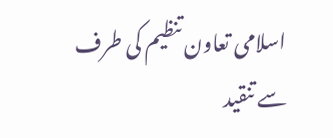اسلامی تعاون تنظیم کی طرف سے تنقید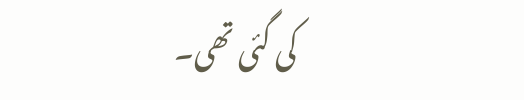کی گئی تھی۔